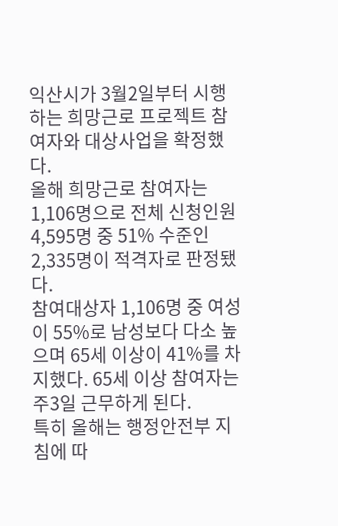익산시가 3월2일부터 시행하는 희망근로 프로젝트 참여자와 대상사업을 확정했다.
올해 희망근로 참여자는 1,106명으로 전체 신청인원 4,595명 중 51% 수준인 2,335명이 적격자로 판정됐다.
참여대상자 1,106명 중 여성이 55%로 남성보다 다소 높으며 65세 이상이 41%를 차지했다. 65세 이상 참여자는 주3일 근무하게 된다.
특히 올해는 행정안전부 지침에 따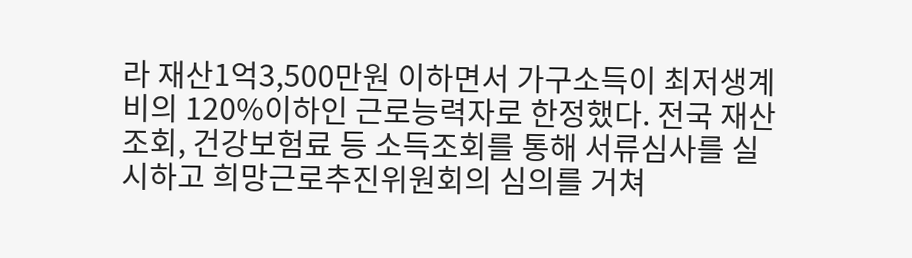라 재산1억3,500만원 이하면서 가구소득이 최저생계비의 120%이하인 근로능력자로 한정했다. 전국 재산조회, 건강보험료 등 소득조회를 통해 서류심사를 실시하고 희망근로추진위원회의 심의를 거쳐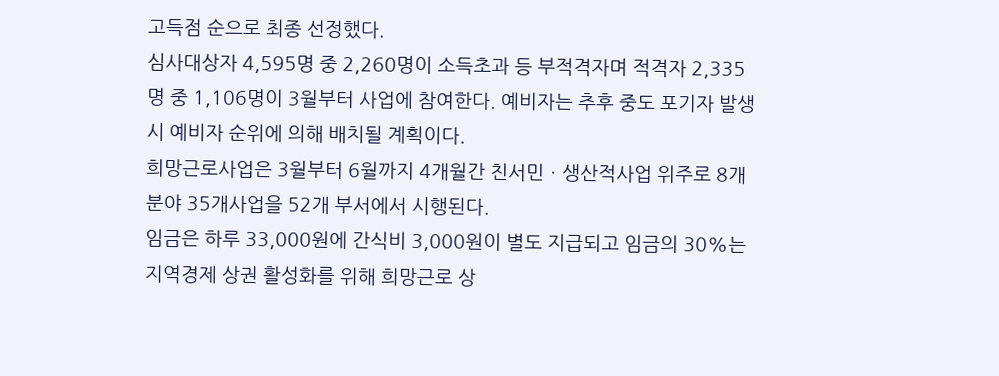고득점 순으로 최종 선정했다.
심사대상자 4,595명 중 2,260명이 소득초과 등 부적격자며 적격자 2,335명 중 1,106명이 3월부터 사업에 참여한다. 예비자는 추후 중도 포기자 발생 시 예비자 순위에 의해 배치될 계획이다.
희망근로사업은 3월부터 6월까지 4개월간 친서민ㆍ생산적사업 위주로 8개분야 35개사업을 52개 부서에서 시행된다.
임금은 하루 33,000원에 간식비 3,000원이 별도 지급되고 임금의 30%는 지역경제 상권 활성화를 위해 희망근로 상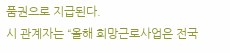품권으로 지급된다.
시 관계자는 “올해 희망근로사업은 전국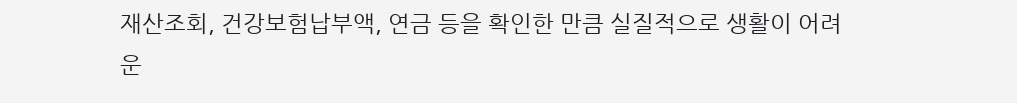재산조회, 건강보험납부액, 연금 등을 확인한 만큼 실질적으로 생활이 어려운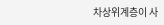차상위계층이 사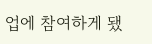업에 참여하게 됐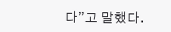다”고 말했다.